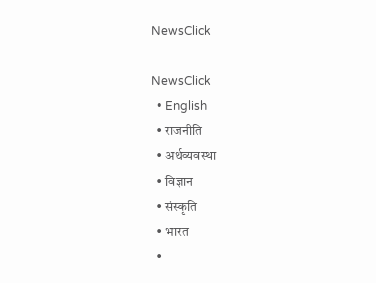NewsClick

NewsClick
  • English
  • राजनीति
  • अर्थव्यवस्था
  • विज्ञान
  • संस्कृति
  • भारत
  •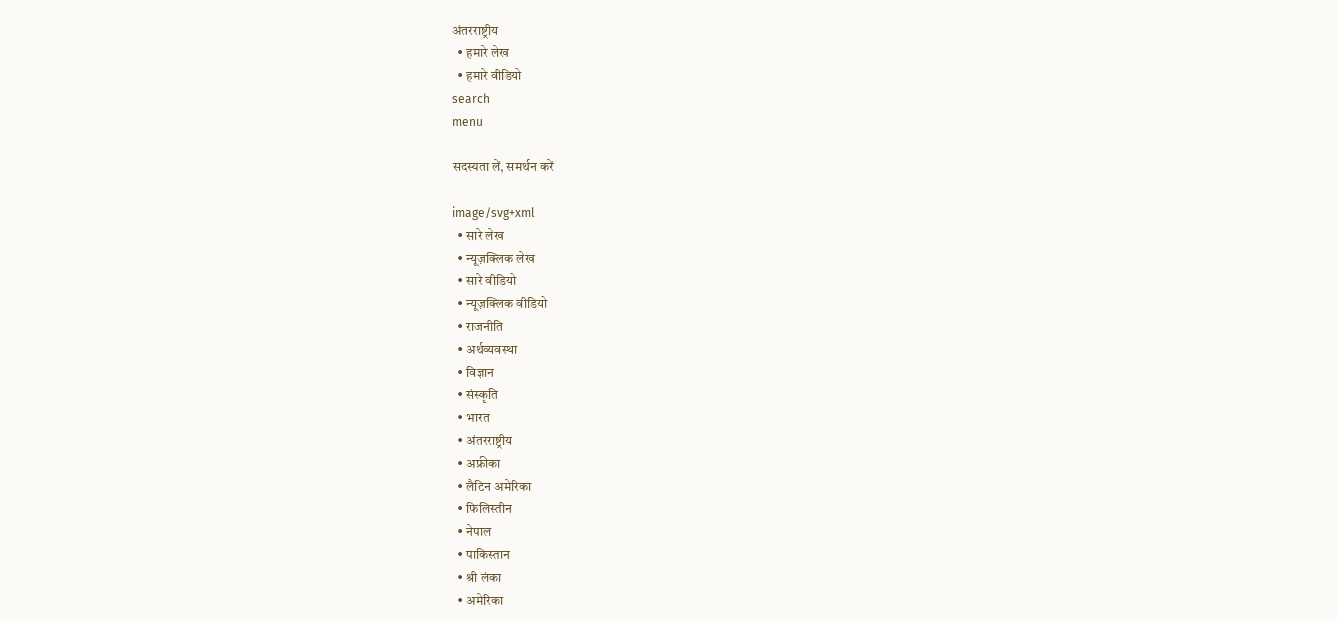अंतरराष्ट्रीय
  • हमारे लेख
  • हमारे वीडियो
search
menu

सदस्यता लें, समर्थन करें

image/svg+xml
  • सारे लेख
  • न्यूज़क्लिक लेख
  • सारे वीडियो
  • न्यूज़क्लिक वीडियो
  • राजनीति
  • अर्थव्यवस्था
  • विज्ञान
  • संस्कृति
  • भारत
  • अंतरराष्ट्रीय
  • अफ्रीका
  • लैटिन अमेरिका
  • फिलिस्तीन
  • नेपाल
  • पाकिस्तान
  • श्री लंका
  • अमेरिका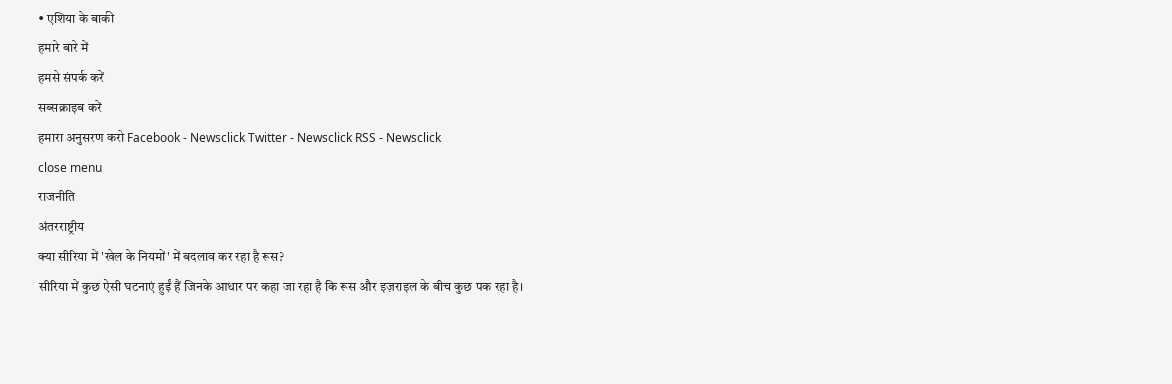• एशिया के बाकी
हमारे बारे में
हमसे संपर्क करें
सब्सक्राइब करें
हमारा अनुसरण करो Facebook - Newsclick Twitter - Newsclick RSS - Newsclick
close menu
राजनीति
अंतरराष्ट्रीय
क्या सीरिया में 'खेल के नियमों' में बदलाव कर रहा है रूस?
सीरिया में कुछ ऐसी घटनाएं हुईं हैं जिनके आधार पर कहा जा रहा है कि रूस और इज़राइल के बीच कुछ पक रहा है।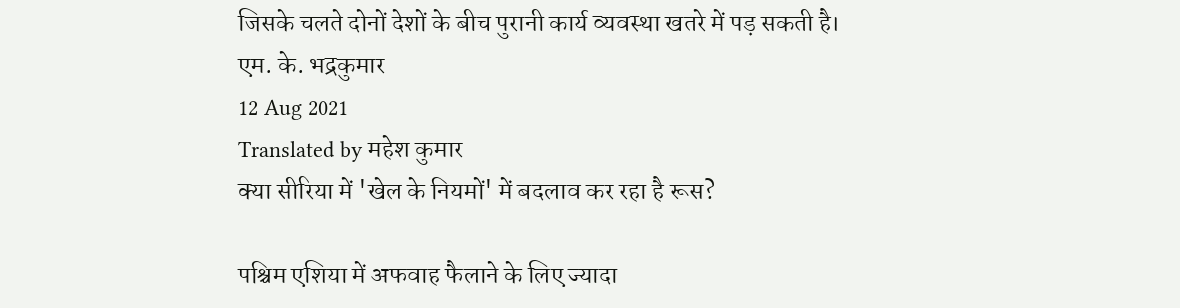जिसके चलते दोनों देशों के बीच पुरानी कार्य व्यवस्था खतरे में पड़ सकती है।
एम. के. भद्रकुमार
12 Aug 2021
Translated by महेश कुमार
क्या सीरिया में 'खेल के नियमों' में बदलाव कर रहा है रूस?

पश्चिम एशिया में अफवाह फैलाने के लिए ज्यादा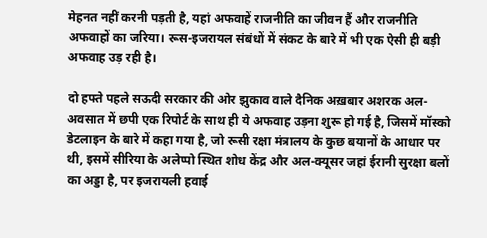मेहनत नहीं करनी पड़ती है, यहां अफवाहें राजनीति का जीवन हैं और राजनीति अफवाहों का जरिया। रूस-इजरायल संबंधों में संकट के बारे में भी एक ऐसी ही बड़ी अफवाह उड़ रही है।

दो हफ्ते पहले सऊदी सरकार की ओर झुकाव वाले दैनिक अख़बार अशरक अल-अवसात में छपी एक रिपोर्ट के साथ ही ये अफवाह उड़ना शुरू हो गई है, जिसमें मॉस्को डेटलाइन के बारे में कहा गया है, जो रूसी रक्षा मंत्रालय के कुछ बयानों के आधार पर थी, इसमें सीरिया के अलेप्पो स्थित शोध केंद्र और अल-क्यूसर जहां ईरानी सुरक्षा बलों का अड्डा है, पर इजरायली हवाई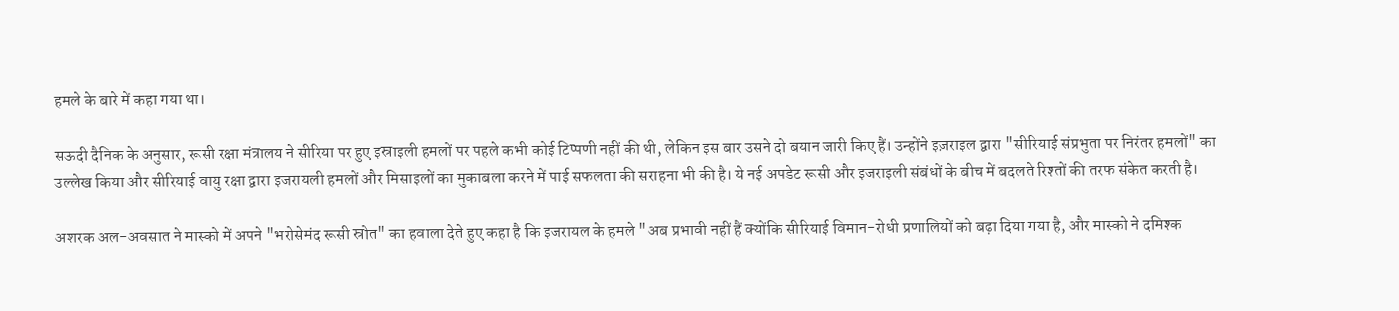हमले के बारे में कहा गया था।

सऊदी दैनिक के अनुसार, रूसी रक्षा मंत्रालय ने सीरिया पर हुए इस्राइली हमलों पर पहले कभी कोई टिप्पणी नहीं की थी, लेकिन इस बार उसने दो बयान जारी किए हैं। उन्होंने इज़राइल द्वारा "सीरियाई संप्रभुता पर निरंतर हमलों" का उल्लेख किया और सीरियाई वायु रक्षा द्वारा इजरायली हमलों और मिसाइलों का मुकाबला करने में पाई सफलता की सराहना भी की है। ये नई अपडेट रूसी और इजराइली संबंधों के बीच में बदलते रिश्तों की तरफ संकेत करती है।

अशरक अल-अवसात ने मास्को में अपने "भरोसेमंद रूसी स्रोत" का हवाला देते हुए कहा है कि इजरायल के हमले "अब प्रभावी नहीं हैं क्योंकि सीरियाई विमान-रोधी प्रणालियों को बढ़ा दिया गया है, और मास्को ने दमिश्क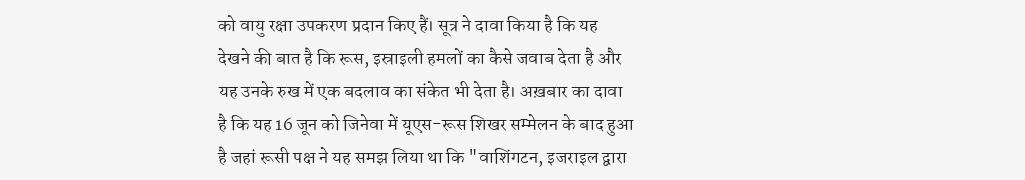को वायु रक्षा उपकरण प्रदान किए हैं। सूत्र ने दावा किया है कि यह देखने की बात है कि रूस, इस्राइली हमलों का कैसे जवाब देता है और यह उनके रुख में एक बदलाव का संकेत भी देता है। अख़बार का दावा है कि यह 16 जून को जिनेवा में यूएस-रूस शिखर सम्मेलन के बाद हुआ है जहां रूसी पक्ष ने यह समझ लिया था कि "वाशिंगटन, इजराइल द्वारा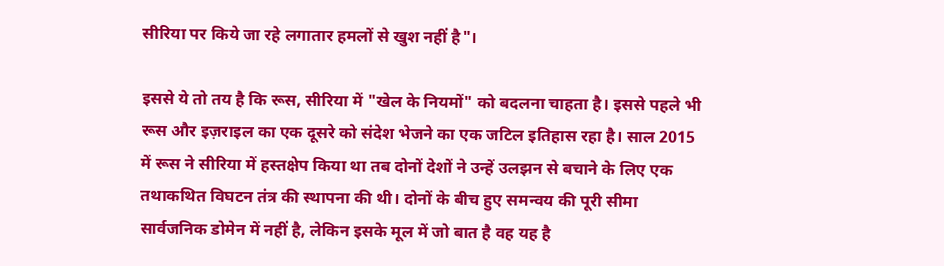सीरिया पर किये जा रहे लगातार हमलों से खुश नहीं है"।

इससे ये तो तय है कि रूस, सीरिया में "खेल के नियमों" को बदलना चाहता है। इससे पहले भी रूस और इज़राइल का एक दूसरे को संदेश भेजने का एक जटिल इतिहास रहा है। साल 2015 में रूस ने सीरिया में हस्तक्षेप किया था तब दोनों देशों ने उन्हें उलझन से बचाने के लिए एक तथाकथित विघटन तंत्र की स्थापना की थी। दोनों के बीच हुए समन्वय की पूरी सीमा सार्वजनिक डोमेन में नहीं है, लेकिन इसके मूल में जो बात है वह यह है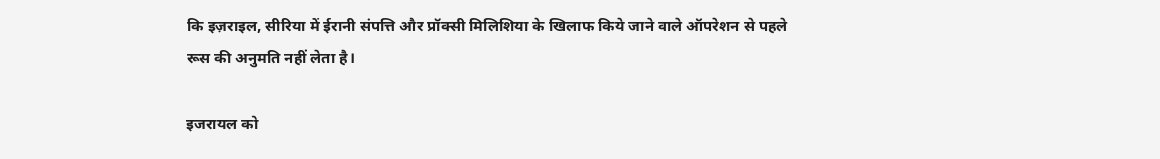कि इज़राइल, सीरिया में ईरानी संपत्ति और प्रॉक्सी मिलिशिया के खिलाफ किये जाने वाले ऑपरेशन से पहले रूस की अनुमति नहीं लेता है।

इजरायल को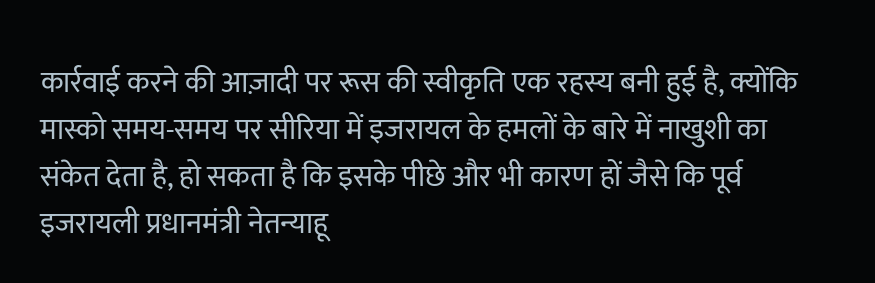कार्रवाई करने की आज़ादी पर रूस की स्वीकृति एक रहस्य बनी हुई है, क्योंकि मास्को समय-समय पर सीरिया में इजरायल के हमलों के बारे में नाखुशी का संकेत देता है, हो सकता है कि इसके पीछे और भी कारण हों जैसे कि पूर्व इजरायली प्रधानमंत्री नेतन्याहू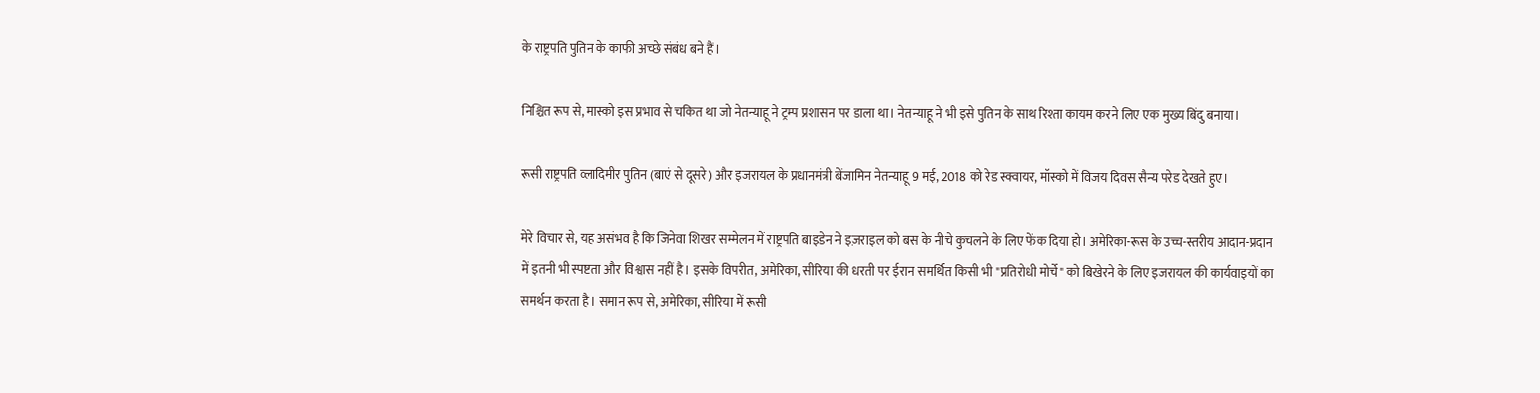के राष्ट्रपति पुतिन के काफी अच्छे संबंध बने हैं।

निश्चित रूप से, मास्को इस प्रभाव से चकित था जो नेतन्याहू ने ट्रम्प प्रशासन पर डाला था। नेतन्याहू ने भी इसे पुतिन के साथ रिश्ता कायम करने लिए एक मुख्य बिंदु बनाया।

रूसी राष्ट्रपति व्लादिमीर पुतिन (बाएं से दूसरे) और इजरायल के प्रधानमंत्री बेंजामिन नेतन्याहू 9 मई, 2018 को रेड स्क्वायर, मॉस्को में विजय दिवस सैन्य परेड देखते हुए।

मेरे विचार से, यह असंभव है कि जिनेवा शिखर सम्मेलन में राष्ट्रपति बाइडेन ने इज़राइल को बस के नीचे कुचलने के लिए फेंक दिया हो। अमेरिका-रूस के उच्च-स्तरीय आदान-प्रदान में इतनी भी स्पष्टता और विश्वास नहीं है। इसके विपरीत, अमेरिका, सीरिया की धरती पर ईरान समर्थित किसी भी "प्रतिरोधी मोर्चे" को बिखेरने के लिए इजरायल की कार्यवाइयों का समर्थन करता है। समान रूप से, अमेरिका, सीरिया में रूसी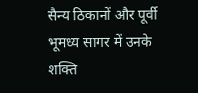सैन्य ठिकानों और पूर्वी भूमध्य सागर में उनके शक्ति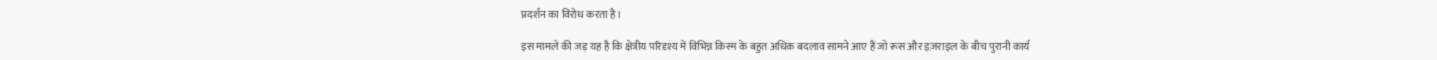प्रदर्शन का विरोध करता है।

इस मामले की जड़ यह है कि क्षेत्रीय परिदृश्य में विभिन्न किस्म के बहुत अधिक बदलाव सामने आए हैं जो रूस और इज़राइल के बीच पुरानी कार्य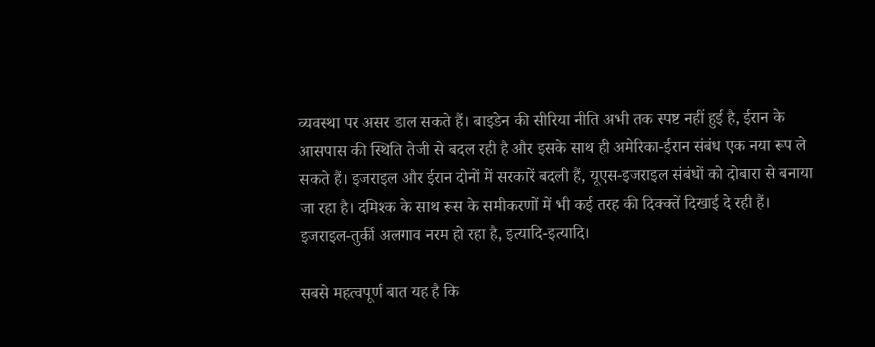व्यवस्था पर असर डाल सकते हैं। बाइडेन की सीरिया नीति अभी तक स्पष्ट नहीं हुई है, ईरान के आसपास की स्थिति तेजी से बदल रही है और इसके साथ ही अमेरिका-ईरान संबंध एक नया रूप ले सकते हैं। इजराइल और ईरान दोनों में सरकारें बदली हैं, यूएस-इजराइल संबंधों को दोबारा से बनाया जा रहा है। दमिश्क के साथ रूस के समीकरणों में भी कई तरह की दिक्क्तें दिखाई दे रही हैं। इजराइल-तुर्की अलगाव नरम हो रहा है, इत्यादि-इत्यादि।

सबसे महत्वपूर्ण बात यह है कि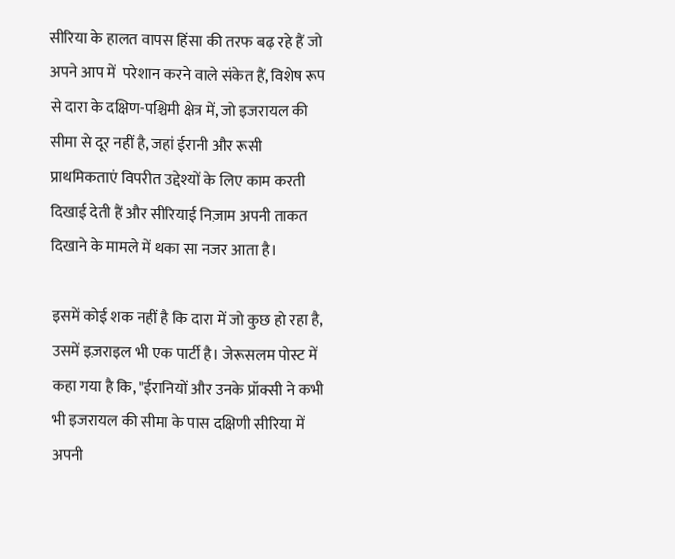सीरिया के हालत वापस हिंसा की तरफ बढ़ रहे हैं जो अपने आप में  परेशान करने वाले संकेत हैं, विशेष रूप से दारा के दक्षिण-पश्चिमी क्षेत्र में, जो इजरायल की सीमा से दूर नहीं है, जहां ईरानी और रूसी प्राथमिकताएं विपरीत उद्देश्यों के लिए काम करती दिखाई देती हैं और सीरियाई निज़ाम अपनी ताकत दिखाने के मामले में थका सा नजर आता है।

इसमें कोई शक नहीं है कि दारा में जो कुछ हो रहा है, उसमें इज़राइल भी एक पार्टी है। जेरूसलम पोस्ट में कहा गया है कि, "ईरानियों और उनके प्रॉक्सी ने कभी भी इजरायल की सीमा के पास दक्षिणी सीरिया में अपनी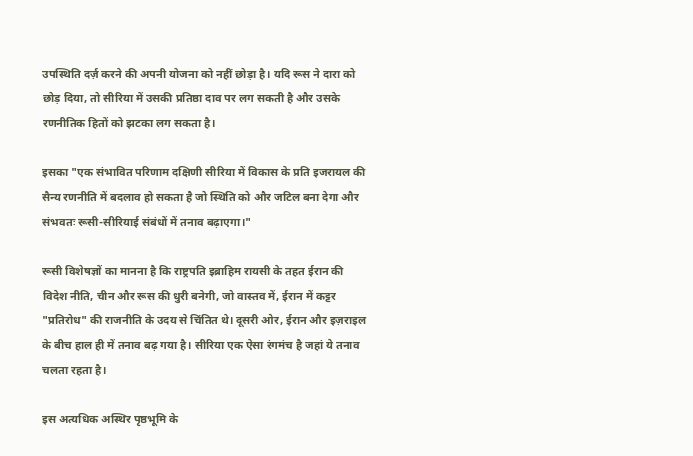उपस्थिति दर्ज़ करने की अपनी योजना को नहीं छोड़ा है। यदि रूस ने दारा को छोड़ दिया, तो सीरिया में उसकी प्रतिष्ठा दाव पर लग सकती है और उसके रणनीतिक हितों को झटका लग सकता है।

इसका "एक संभावित परिणाम दक्षिणी सीरिया में विकास के प्रति इजरायल की सैन्य रणनीति में बदलाव हो सकता है जो स्थिति को और जटिल बना देगा और संभवतः रूसी-सीरियाई संबंधों में तनाव बढ़ाएगा।"

रूसी विशेषज्ञों का मानना है कि राष्ट्रपति इब्राहिम रायसी के तहत ईरान की विदेश नीति, चीन और रूस की धुरी बनेगी, जो वास्तव में, ईरान में कट्टर "प्रतिरोध" की राजनीति के उदय से चिंतित थे। दूसरी ओर, ईरान और इज़राइल के बीच हाल ही में तनाव बढ़ गया है। सीरिया एक ऐसा रंगमंच है जहां ये तनाव चलता रहता है।

इस अत्यधिक अस्थिर पृष्ठभूमि के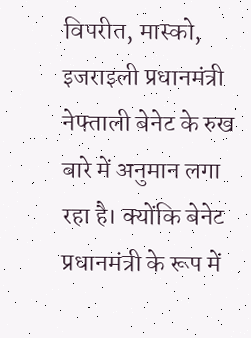विपरीत, मास्को, इजराइली प्रधानमंत्री नेफ्ताली बेनेट के रुख बारे में अनुमान लगा रहा है। क्योंकि बेनेट प्रधानमंत्री के रूप में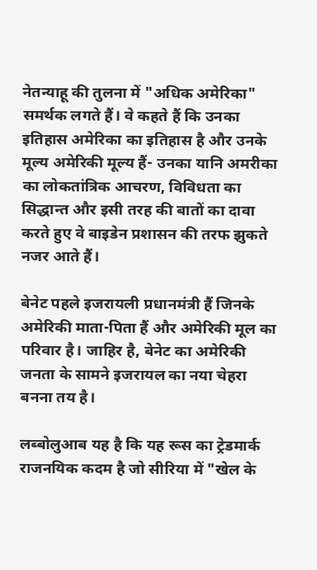नेतन्याहू की तुलना में "अधिक अमेरिका" समर्थक लगते हैं। वे कहते हैं कि उनका इतिहास अमेरिका का इतिहास है और उनके मूल्य अमेरिकी मूल्य हैं- उनका यानि अमरीका का लोकतांत्रिक आचरण, विविधता का सिद्धान्त और इसी तरह की बातों का दावा करते हुए वे बाइडेन प्रशासन की तरफ झुकते नजर आते हैं।

बेनेट पहले इजरायली प्रधानमंत्री हैं जिनके अमेरिकी माता-पिता हैं और अमेरिकी मूल का परिवार है। जाहिर है, बेनेट का अमेरिकी जनता के सामने इजरायल का नया चेहरा बनना तय है।

लब्बोलुआब यह है कि यह रूस का ट्रेडमार्क राजनयिक कदम है जो सीरिया में "खेल के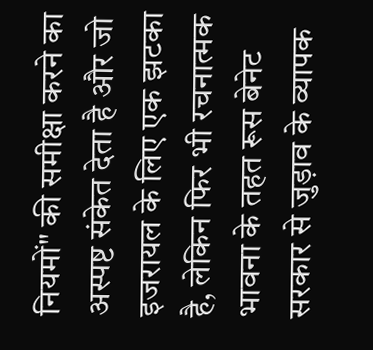नियमों" की समीक्षा करने का अस्पष्ट संकेत देता है और जो इजरायल के लिए एक झटका है, लेकिन फिर भी रचनात्मक भावना के तहत रूस बेनेट सरकार से जुड़ाव के व्यापक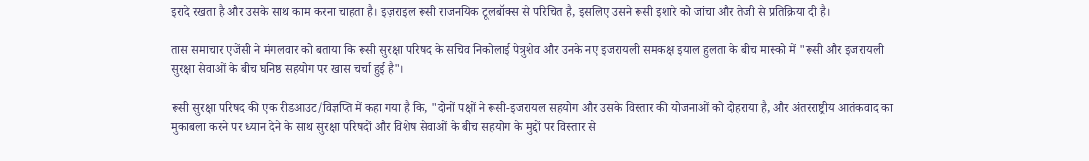इरादे रखता है और उसके साथ काम करना चाहता है। इज़राइल रूसी राजनयिक टूलबॉक्स से परिचित है, इसलिए उसने रूसी इशारे को जांचा और तेजी से प्रतिक्रिया दी है।

तास समाचार एजेंसी ने मंगलवार को बताया कि रूसी सुरक्षा परिषद के सचिव निकोलाई पेत्रुशेव और उनके नए इजरायली समकक्ष इयाल हुलता के बीच मास्को में "रूसी और इजरायली सुरक्षा सेवाओं के बीच घनिष्ठ सहयोग पर खास चर्चा हुई है"।

रूसी सुरक्षा परिषद की एक रीडआउट/विज्ञप्ति में कहा गया है कि, "दोनों पक्षों ने रूसी-इजरायल सहयोग और उसके विस्तार की योजनाओं को दोहराया है, और अंतरराष्ट्रीय आतंकवाद का मुकाबला करने पर ध्यान देने के साथ सुरक्षा परिषदों और विशेष सेवाओं के बीच सहयोग के मुद्दों पर विस्तार से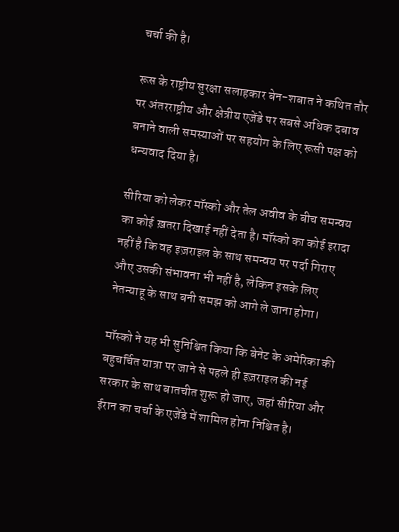चर्चा की है।

रूस के राष्ट्रीय सुरक्षा सलाहकार बेन-शबात ने कथित तौर पर अंतरराष्ट्रीय और क्षेत्रीय एजेंडे पर सबसे अधिक दबाव बनाने वाली समस्याओं पर सहयोग के लिए रूसी पक्ष को धन्यवाद दिया है।

सीरिया को लेकर मॉस्को और तेल अवीव के बीच समन्वय का कोई ख़तरा दिखाई नहीं देता है। मॉस्को का कोई इरादा नहीं है कि वह इज़राइल के साथ समन्वय पर पर्दा गिराए औए उसकी संभावना भी नहीं है, लेकिन इसके लिए नेतन्याहू के साथ बनी समझ को आगे ले जाना होगा।

मॉस्को ने यह भी सुनिश्चित किया कि बेनेट के अमेरिका की बहुचर्चित यात्रा पर जाने से पहले ही इज़राइल की नई सरकार के साथ बातचीत शुरू हो जाए, जहां सीरिया और ईरान का चर्चा के एजेंडे में शामिल होना निश्चित है।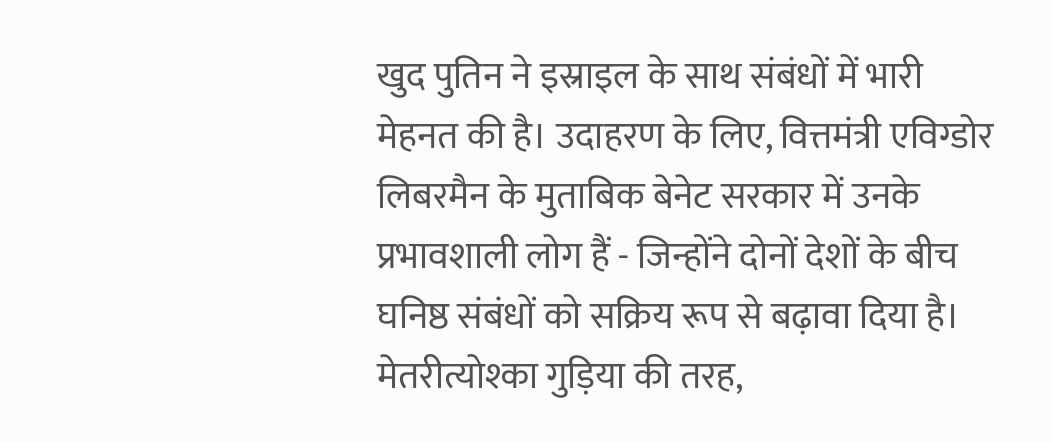खुद पुतिन ने इस्राइल के साथ संबंधों में भारी मेहनत की है। उदाहरण के लिए, वित्तमंत्री एविग्डोर लिबरमैन के मुताबिक बेनेट सरकार में उनके प्रभावशाली लोग हैं - जिन्होंने दोनों देशों के बीच घनिष्ठ संबंधों को सक्रिय रूप से बढ़ावा दिया है। मेतरीत्योश्का गुड़िया की तरह,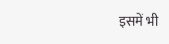इसमें भी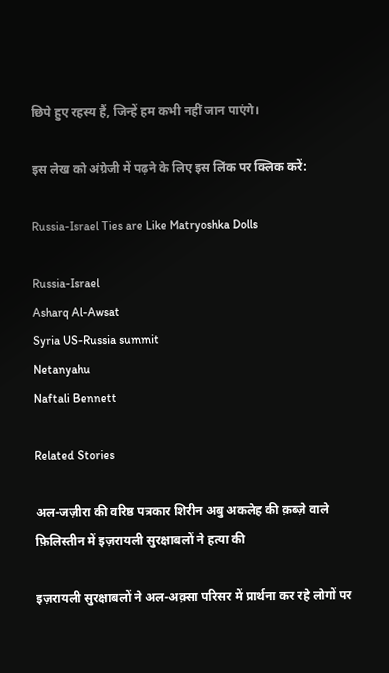छिपे हुए रहस्य हैं, जिन्हें हम कभी नहीं जान पाएंगे।

इस लेख को अंग्रेजी में पढ़ने के लिए इस लिंक पर क्लिक करें:

Russia-Israel Ties are Like Matryoshka Dolls

Russia-Israel
Asharq Al-Awsat
Syria US-Russia summit
Netanyahu
Naftali Bennett

Related Stories

अल-जज़ीरा की वरिष्ठ पत्रकार शिरीन अबु अकलेह की क़ब्ज़े वाले फ़िलिस्तीन में इज़रायली सुरक्षाबलों ने हत्या की

इज़रायली सुरक्षाबलों ने अल-अक़्सा परिसर में प्रार्थना कर रहे लोगों पर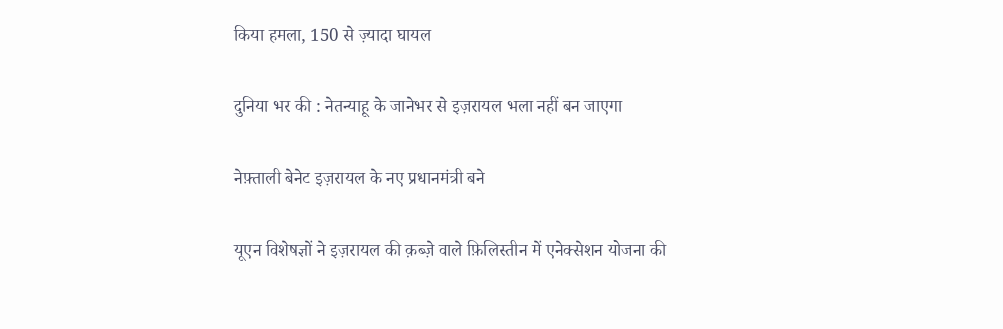किया हमला, 150 से ज़्यादा घायल

दुनिया भर की : नेतन्याहू के जानेभर से इज़रायल भला नहीं बन जाएगा

नेफ़्ताली बेनेट इज़रायल के नए प्रधानमंत्री बने

यूएन विशेषज्ञों ने इज़रायल की क़ब्ज़े वाले फ़िलिस्तीन में एनेक्सेशन योजना की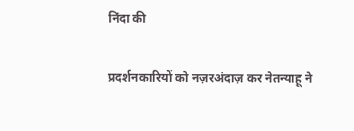निंदा की

प्रदर्शनकारियों को नज़रअंदाज़ कर नेतन्याहू ने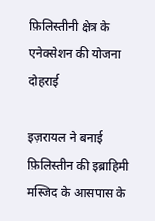फ़िलिस्तीनी क्षेत्र के एनेक्सेशन की योजना दोहराई

इज़रायल ने बनाई फ़िलिस्तीन की इब्राहिमी मस्जिद के आसपास के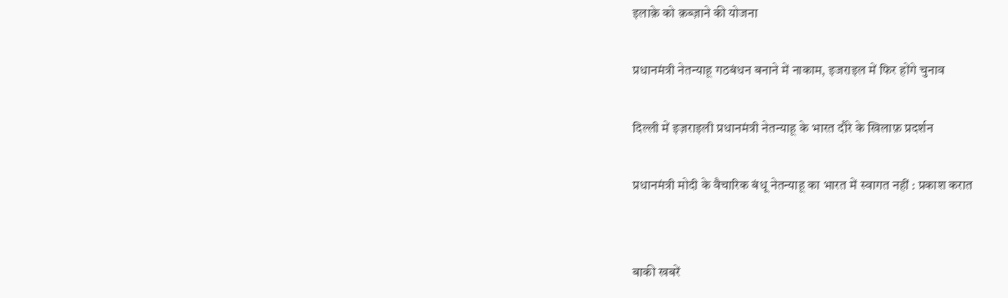इलाक़े को क़ब्ज़ाने की योजना

प्रधानमंत्री नेतन्याहू गठबंधन बनाने में नाकाम, इजराइल में फिर होंगे चुनाव

दिल्ली में इज़राइली प्रधानमंत्री नेतन्याहू के भारत दौरे के खिलाफ़ प्रदर्शन

प्रधानमंत्री मोदी के वैचारिक बंधू नेतन्याहू का भारत में स्वागत नहीं : प्रकाश करात


बाकी खबरें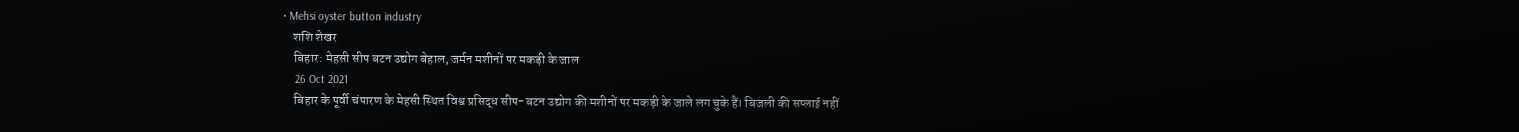• Mehsi oyster button industry
    शशि शेखर
    बिहार: मेहसी सीप बटन उद्योग बेहाल, जर्मन मशीनों पर मकड़ी के जाल
    26 Oct 2021
    बिहार के पूर्वी चंपारण के मेहसी स्थित विश्व प्रसिद्ध सीप-बटन उद्योग की मशीनों पर मकड़ी के जाले लग चुके हैं। बिजली की सप्लाई नहीं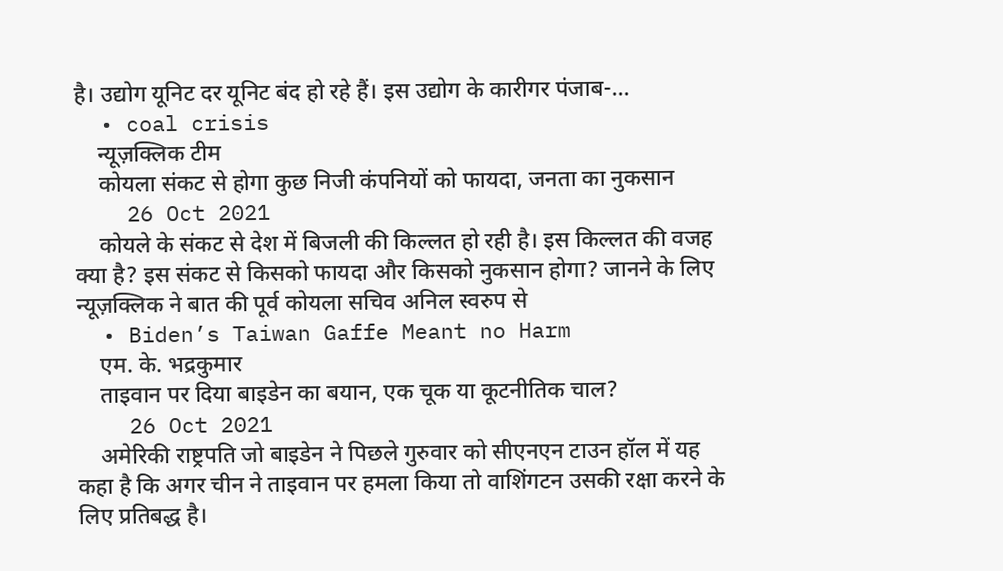है। उद्योग यूनिट दर यूनिट बंद हो रहे हैं। इस उद्योग के कारीगर पंजाब-…
  • coal crisis
    न्यूज़क्लिक टीम
    कोयला संकट से होगा कुछ निजी कंपनियों को फायदा, जनता का नुकसान
    26 Oct 2021
    कोयले के संकट से देश में बिजली की किल्लत हो रही है। इस किल्लत की वजह क्या है? इस संकट से किसको फायदा और किसको नुकसान होगा? जानने के लिए न्यूज़क्लिक ने बात की पूर्व कोयला सचिव अनिल स्वरुप से
  • Biden’s Taiwan Gaffe Meant no Harm
    एम. के. भद्रकुमार
    ताइवान पर दिया बाइडेन का बयान, एक चूक या कूटनीतिक चाल?
    26 Oct 2021
    अमेरिकी राष्ट्रपति जो बाइडेन ने पिछले गुरुवार को सीएनएन टाउन हॉल में यह कहा है कि अगर चीन ने ताइवान पर हमला किया तो वाशिंगटन उसकी रक्षा करने के लिए प्रतिबद्ध है।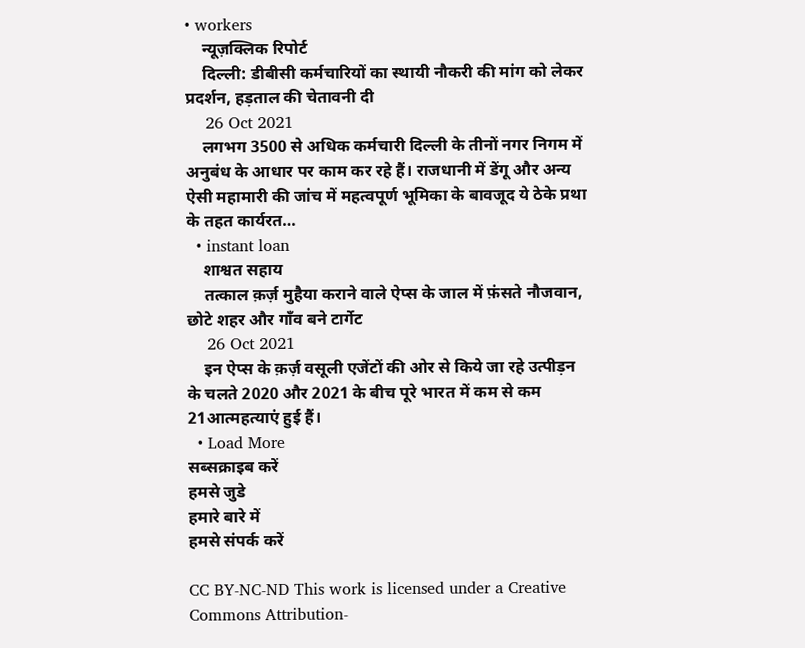• workers
    न्यूज़क्लिक रिपोर्ट
    दिल्ली: डीबीसी कर्मचारियों का स्थायी नौकरी की मांग को लेकर प्रदर्शन, हड़ताल की चेतावनी दी
    26 Oct 2021
    लगभग 3500 से अधिक कर्मचारी दिल्ली के तीनों नगर निगम में अनुबंध के आधार पर काम कर रहे हैं। राजधानी में डेंगू और अन्य ऐसी महामारी की जांच में महत्वपूर्ण भूमिका के बावजूद ये ठेके प्रथा के तहत कार्यरत…
  • instant loan
    शाश्वत सहाय
    तत्काल क़र्ज़ मुहैया कराने वाले ऐप्स के जाल में फ़ंसते नौजवान, छोटे शहर और गाँव बने टार्गेट
    26 Oct 2021
    इन ऐप्स के क़र्ज़ वसूली एजेंटों की ओर से किये जा रहे उत्पीड़न के चलते 2020 और 2021 के बीच पूरे भारत में कम से कम 21आत्महत्याएं हुई हैं।
  • Load More
सब्सक्राइब करें
हमसे जुडे
हमारे बारे में
हमसे संपर्क करें

CC BY-NC-ND This work is licensed under a Creative Commons Attribution-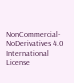NonCommercial-NoDerivatives 4.0 International License